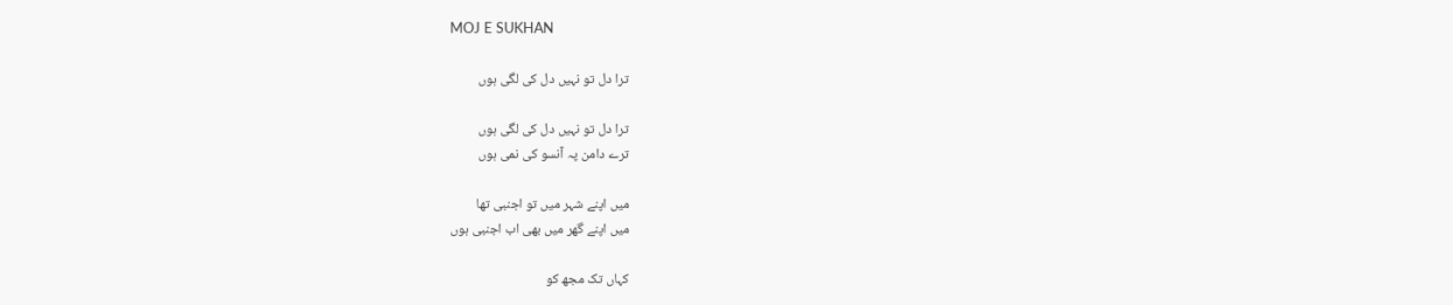MOJ E SUKHAN

ترا دل تو نہیں دل کی لگی ہوں

ترا دل تو نہیں دل کی لگی ہوں
ترے دامن پہ آنسو کی نمی ہوں

میں اپنے شہر میں تو اجنبی تھا
میں اپنے گھر میں بھی اب اجنبی ہوں

کہاں تک مجھ کو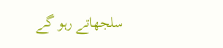سلجھاتے رہو گے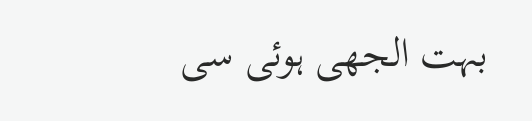بہت الجھی ہوئی سی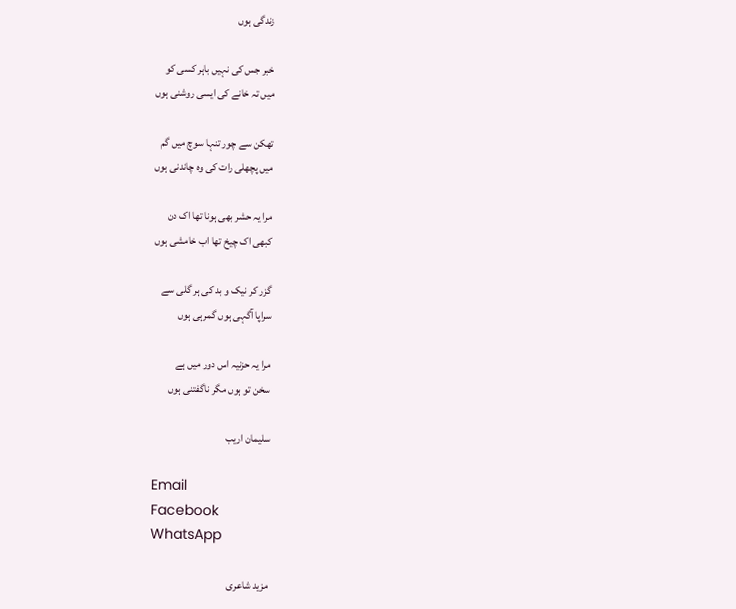زندگی ہوں

خبر جس کی نہیں باہر کسی کو
میں تہ خانے کی ایسی روشنی ہوں

تھکن سے چور تنہا سوچ میں گم
میں پچھلی رات کی وہ چاندنی ہوں

مرا یہ حشر بھی ہونا تھا اک دن
کبھی اک چیخ تھا اب خامشی ہوں

گزر کر نیک و بد کی ہر گلی سے
سراپا آگہی ہوں گمرہی ہوں

مرا یہ حزنیہ اس دور میں ہے
سخن تو ہوں مگر ناگفتنی ہوں

سلیمان اریب

Email
Facebook
WhatsApp

مزید شاعری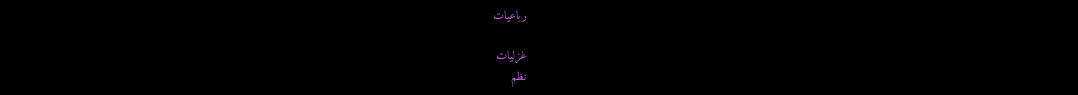رباعیات

غزلیات
نظم